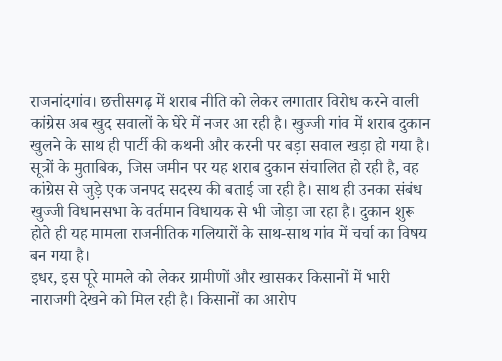राजनांदगांव। छत्तीसगढ़ में शराब नीति को लेकर लगातार विरोध करने वाली कांग्रेस अब खुद सवालों के घेरे में नजर आ रही है। खुज्जी गांव में शराब दुकान खुलने के साथ ही पार्टी की कथनी और करनी पर बड़ा सवाल खड़ा हो गया है।
सूत्रों के मुताबिक, जिस जमीन पर यह शराब दुकान संचालित हो रही है, वह कांग्रेस से जुड़े एक जनपद सदस्य की बताई जा रही है। साथ ही उनका संबंध खुज्जी विधानसभा के वर्तमान विधायक से भी जोड़ा जा रहा है। दुकान शुरू होते ही यह मामला राजनीतिक गलियारों के साथ-साथ गांव में चर्चा का विषय बन गया है।
इधर, इस पूरे मामले को लेकर ग्रामीणों और खासकर किसानों में भारी नाराजगी देखने को मिल रही है। किसानों का आरोप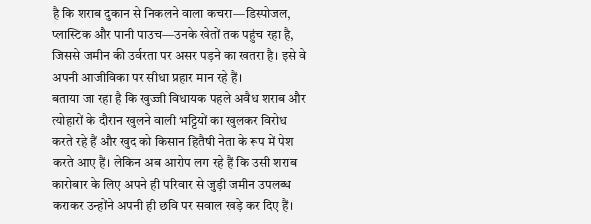है कि शराब दुकान से निकलने वाला कचरा—डिस्पोजल, प्लास्टिक और पानी पाउच—उनके खेतों तक पहुंच रहा है, जिससे जमीन की उर्वरता पर असर पड़ने का खतरा है। इसे वे अपनी आजीविका पर सीधा प्रहार मान रहे हैं।
बताया जा रहा है कि खुज्जी विधायक पहले अवैध शराब और त्योहारों के दौरान खुलने वाली भट्टियों का खुलकर विरोध करते रहे हैं और खुद को किसान हितैषी नेता के रूप में पेश करते आए हैं। लेकिन अब आरोप लग रहे हैं कि उसी शराब कारोबार के लिए अपने ही परिवार से जुड़ी जमीन उपलब्ध कराकर उन्होंने अपनी ही छवि पर सवाल खड़े कर दिए हैं।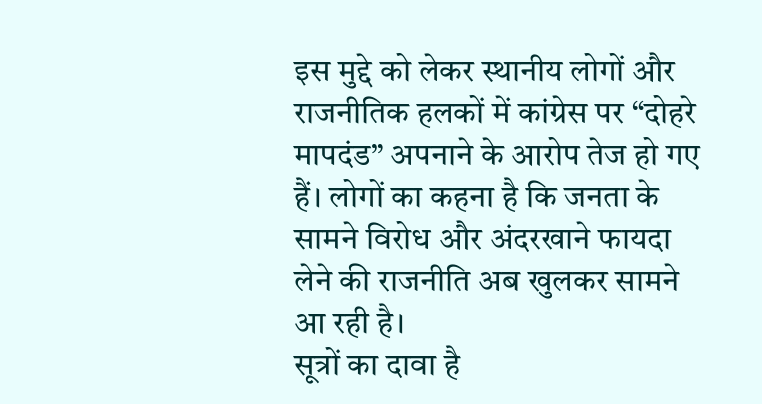इस मुद्दे को लेकर स्थानीय लोगों और राजनीतिक हलकों में कांग्रेस पर “दोहरे मापदंड” अपनाने के आरोप तेज हो गए हैं। लोगों का कहना है कि जनता के सामने विरोध और अंदरखाने फायदा लेने की राजनीति अब खुलकर सामने आ रही है।
सूत्रों का दावा है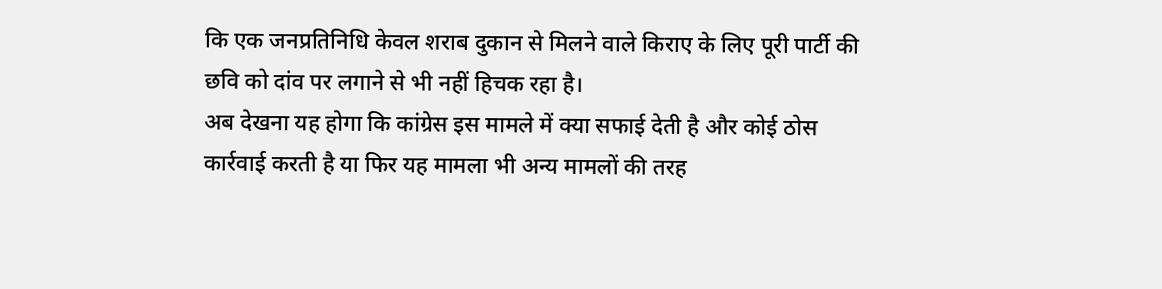कि एक जनप्रतिनिधि केवल शराब दुकान से मिलने वाले किराए के लिए पूरी पार्टी की छवि को दांव पर लगाने से भी नहीं हिचक रहा है।
अब देखना यह होगा कि कांग्रेस इस मामले में क्या सफाई देती है और कोई ठोस कार्रवाई करती है या फिर यह मामला भी अन्य मामलों की तरह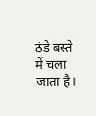ठंडे बस्ते में चला जाता है।